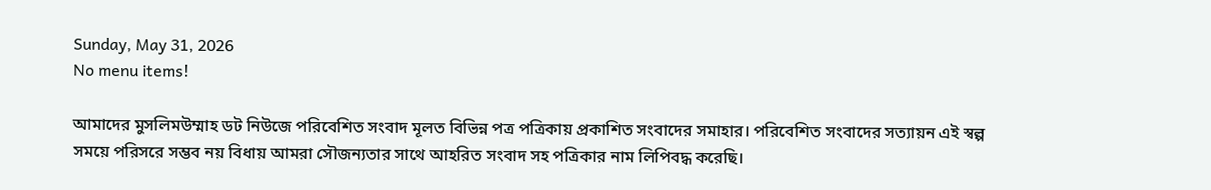Sunday, May 31, 2026
No menu items!

আমাদের মুসলিমউম্মাহ ডট নিউজে পরিবেশিত সংবাদ মূলত বিভিন্ন পত্র পত্রিকায় প্রকাশিত সংবাদের সমাহার। পরিবেশিত সংবাদের সত্যায়ন এই স্বল্প সময়ে পরিসরে সম্ভব নয় বিধায় আমরা সৌজন্যতার সাথে আহরিত সংবাদ সহ পত্রিকার নাম লিপিবদ্ধ করেছি।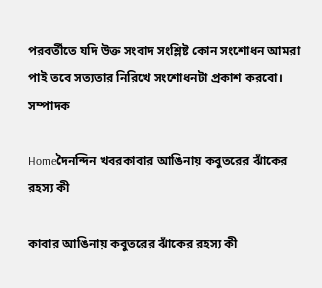পরবর্তীতে যদি উক্ত সংবাদ সংশ্লিষ্ট কোন সংশোধন আমরা পাই তবে সত্যতার নিরিখে সংশোধনটা প্রকাশ করবো। সম্পাদক

Homeদৈনন্দিন খবরকাবার আঙিনায় কবুতরের ঝাঁকের রহস্য কী

কাবার আঙিনায় কবুতরের ঝাঁকের রহস্য কী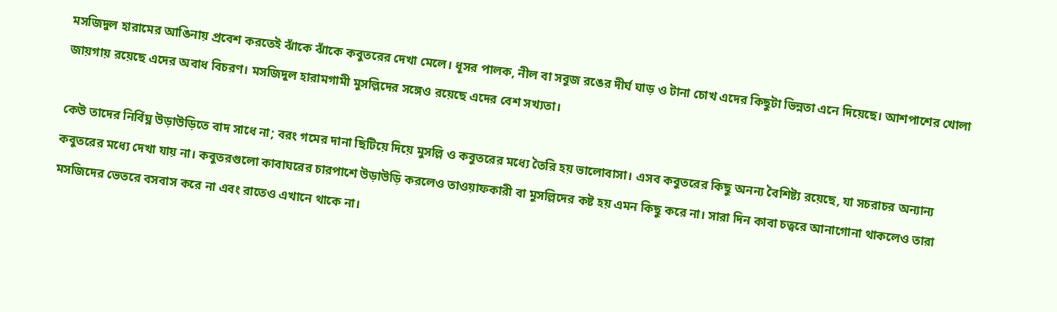মসজিদুল হারামের আঙিনায় প্রবেশ করতেই ঝাঁকে ঝাঁকে কবুতরের দেখা মেলে। ধূসর পালক, নীল বা সবুজ রঙের দীর্ঘ ঘাড় ও টানা চোখ এদের কিছুটা ভিন্নতা এনে দিয়েছে। আশপাশের খোলা জায়গায় রয়েছে এদের অবাধ বিচরণ। মসজিদুল হারামগামী মুসল্লিদের সঙ্গেও রয়েছে এদের বেশ সখ্যতা।

কেউ তাদের নির্বিঘ্ন উড়াউড়িতে বাদ সাধে না; বরং গমের দানা ছিটিয়ে দিয়ে মুসল্লি ও কবুতরের মধ্যে তৈরি হয় ভালোবাসা। এসব কবুতরের কিছু অনন্য বৈশিষ্ট্য রয়েছে, যা সচরাচর অন্যান্য কবুতরের মধ্যে দেখা যায় না। কবুতরগুলো কাবাঘরের চারপাশে উড়াউড়ি করলেও তাওয়াফকারী বা মুসল্লিদের কষ্ট হয় এমন কিছু করে না। সারা দিন কাবা চত্বরে আনাগোনা থাকলেও তারা মসজিদের ভেতরে বসবাস করে না এবং রাতেও এখানে থাকে না।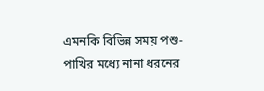এমনকি বিভিন্ন সময় পশু-পাখির মধ্যে নানা ধরনের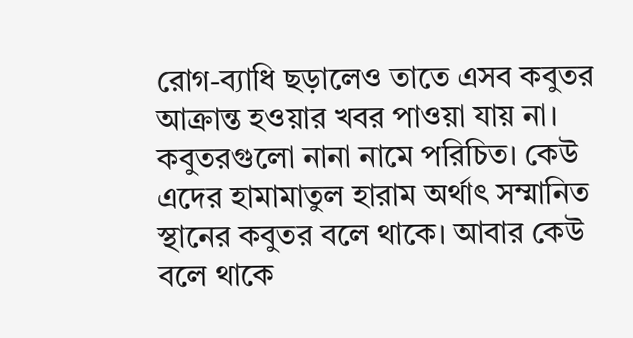রোগ-ব্যাধি ছড়ালেও তাতে এসব কবুতর আক্রান্ত হওয়ার খবর পাওয়া যায় না।
কবুতরগুলো নানা নামে পরিচিত। কেউ এদের হামামাতুল হারাম অর্থাৎ সম্মানিত স্থানের কবুতর বলে থাকে। আবার কেউ বলে থাকে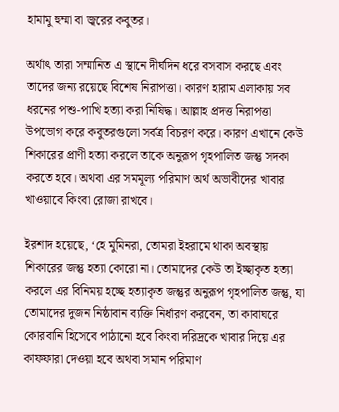হামামু হুম্মা বা জ্বরের কবুতর।

অর্থাৎ তারা সম্মানিত এ স্থানে দীর্ঘদিন ধরে বসবাস করছে এবং তাদের জন্য রয়েছে বিশেষ নিরাপত্তা। কারণ হারাম এলাকায় সব ধরনের পশু-পাখি হত্যা করা নিষিদ্ধ। আল্লাহ প্রদত্ত নিরাপত্তা উপভোগ করে কবুতরগুলো সর্বত্র বিচরণ করে। কারণ এখানে কেউ শিকারের প্রাণী হত্যা করলে তাকে অনুরূপ গৃহপালিত জন্তু সদকা করতে হবে। অথবা এর সমমূল্য পরিমাণ অর্থ অভাবীদের খাবার খাওয়াবে কিংবা রোজা রাখবে।

ইরশাদ হয়েছে, ‘হে মুমিনরা, তোমরা ইহরামে থাকা অবস্থায় শিকারের জন্তু হত্যা কোরো না। তোমাদের কেউ তা ইচ্ছাকৃত হত্যা করলে এর বিনিময় হচ্ছে হত্যাকৃত জন্তুর অনুরূপ গৃহপালিত জন্তু, যা তোমাদের দুজন নিষ্ঠাবান ব্যক্তি নির্ধারণ করবেন, তা কাবাঘরে কোরবানি হিসেবে পাঠানো হবে কিংবা দরিদ্রকে খাবার দিয়ে এর কাফফারা দেওয়া হবে অথবা সমান পরিমাণ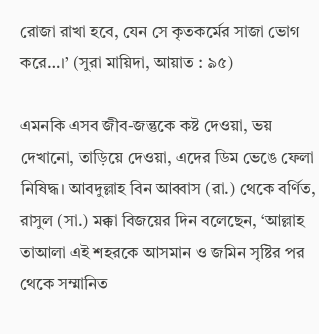রোজা রাখা হবে, যেন সে কৃতকর্মের সাজা ভোগ করে…।’ (সুরা মায়িদা, আয়াত : ৯৫)

এমনকি এসব জীব-জন্তুকে কষ্ট দেওয়া, ভয় দেখানো, তাড়িয়ে দেওয়া, এদের ডিম ভেঙে ফেলা নিষিদ্ধ। আবদুল্লাহ বিন আব্বাস (রা.) থেকে বর্ণিত, রাসুল (সা.) মক্কা বিজয়ের দিন বলেছেন, ‘আল্লাহ তাআলা এই শহরকে আসমান ও জমিন সৃষ্টির পর থেকে সম্মানিত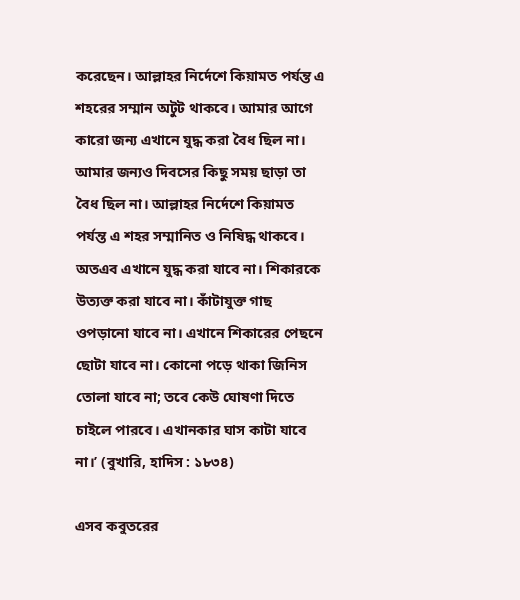করেছেন। আল্লাহর নির্দেশে কিয়ামত পর্যন্ত এ শহরের সম্মান অটুট থাকবে। আমার আগে কারো জন্য এখানে যুদ্ধ করা বৈধ ছিল না। আমার জন্যও দিবসের কিছু সময় ছাড়া তা বৈধ ছিল না। আল্লাহর নির্দেশে কিয়ামত পর্যন্ত এ শহর সম্মানিত ও নিষিদ্ধ থাকবে। অতএব এখানে যুদ্ধ করা যাবে না। শিকারকে উত্যক্ত করা যাবে না। কাঁটাযুক্ত গাছ ওপড়ানো যাবে না। এখানে শিকারের পেছনে ছোটা যাবে না। কোনো পড়ে থাকা জিনিস তোলা যাবে না; তবে কেউ ঘোষণা দিতে চাইলে পারবে। এখানকার ঘাস কাটা যাবে না।’ (বুখারি, হাদিস : ১৮৩৪)

এসব কবুতরের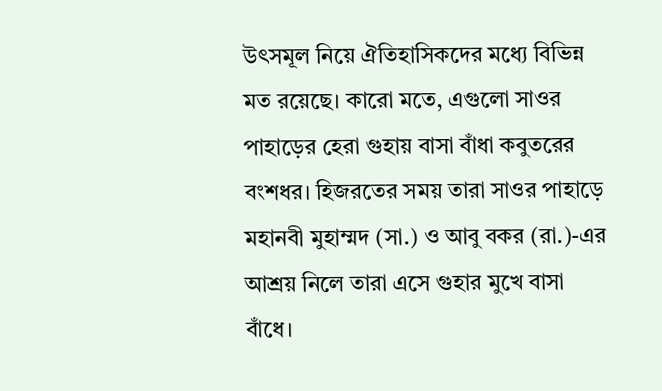উৎসমূল নিয়ে ঐতিহাসিকদের মধ্যে বিভিন্ন মত রয়েছে। কারো মতে, এগুলো সাওর পাহাড়ের হেরা গুহায় বাসা বাঁধা কবুতরের বংশধর। হিজরতের সময় তারা সাওর পাহাড়ে মহানবী মুহাম্মদ (সা.) ও আবু বকর (রা.)-এর আশ্রয় নিলে তারা এসে গুহার মুখে বাসা বাঁধে।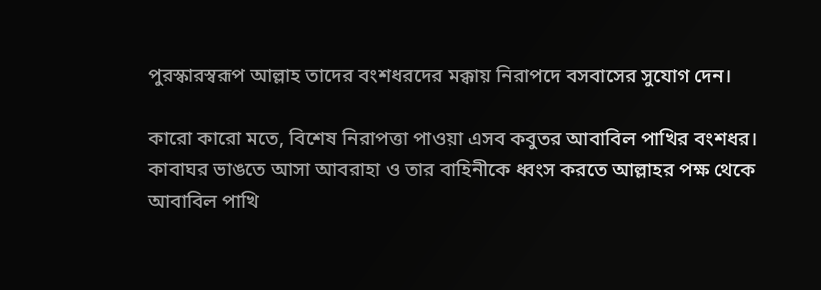পুরস্কারস্বরূপ আল্লাহ তাদের বংশধরদের মক্কায় নিরাপদে বসবাসের সুযোগ দেন।

কারো কারো মতে, বিশেষ নিরাপত্তা পাওয়া এসব কবুতর আবাবিল পাখির বংশধর। কাবাঘর ভাঙতে আসা আবরাহা ও তার বাহিনীকে ধ্বংস করতে আল্লাহর পক্ষ থেকে আবাবিল পাখি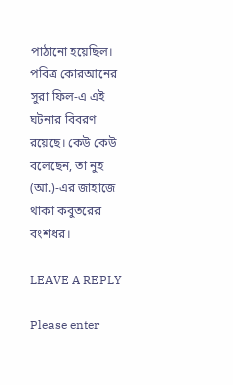পাঠানো হয়েছিল। পবিত্র কোরআনের সুরা ফিল-এ এই ঘটনার বিবরণ রয়েছে। কেউ কেউ বলেছেন, তা নুহ (আ.)-এর জাহাজে থাকা কবুতরের বংশধর।

LEAVE A REPLY

Please enter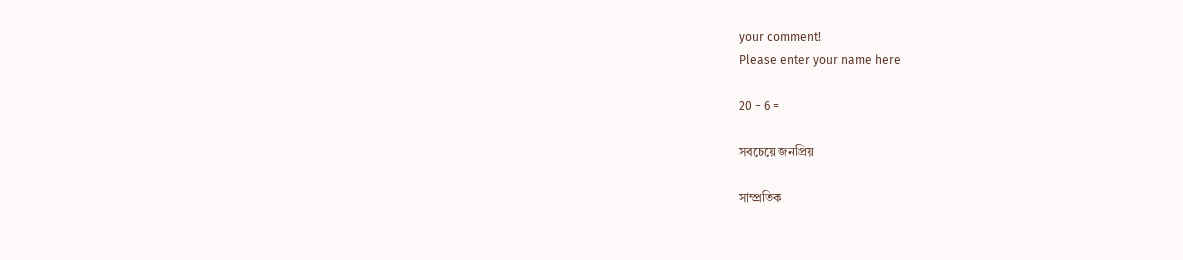your comment!
Please enter your name here

20 − 6 =

সবচেয়ে জনপ্রিয়

সাম্প্রতিক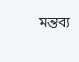মন্তব্য